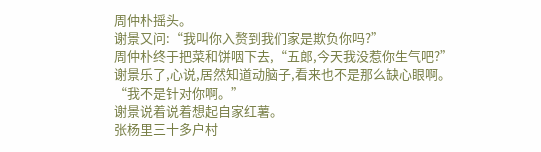周仲朴摇头。
谢景又问:“我叫你入赘到我们家是欺负你吗?”
周仲朴终于把菜和饼咽下去,“五郎,今天我没惹你生气吧?”
谢景乐了,心说,居然知道动脑子,看来也不是那么缺心眼啊。
“我不是针对你啊。”
谢景说着说着想起自家红薯。
张杨里三十多户村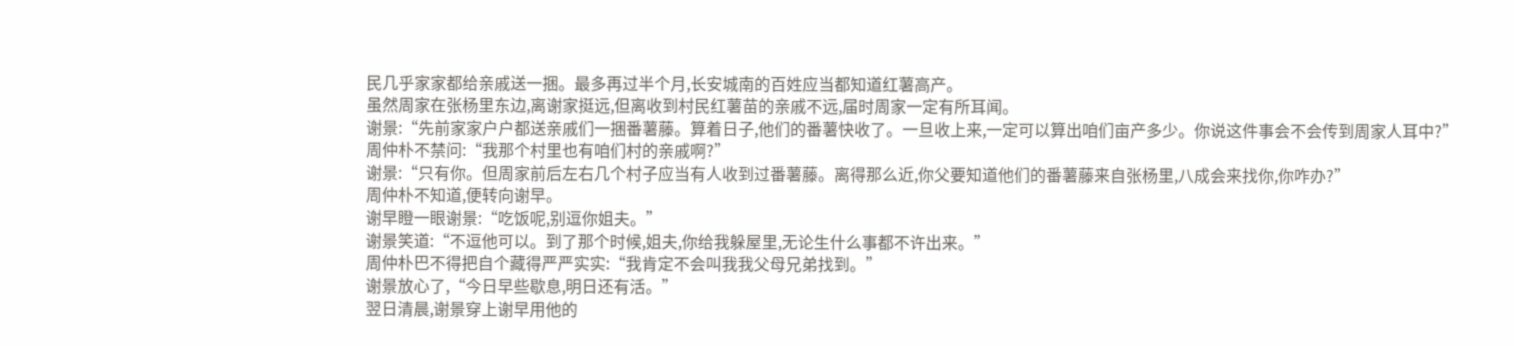民几乎家家都给亲戚送一捆。最多再过半个月,长安城南的百姓应当都知道红薯高产。
虽然周家在张杨里东边,离谢家挺远,但离收到村民红薯苗的亲戚不远,届时周家一定有所耳闻。
谢景:“先前家家户户都送亲戚们一捆番薯藤。算着日子,他们的番薯快收了。一旦收上来,一定可以算出咱们亩产多少。你说这件事会不会传到周家人耳中?”
周仲朴不禁问:“我那个村里也有咱们村的亲戚啊?”
谢景:“只有你。但周家前后左右几个村子应当有人收到过番薯藤。离得那么近,你父要知道他们的番薯藤来自张杨里,八成会来找你,你咋办?”
周仲朴不知道,便转向谢早。
谢早瞪一眼谢景:“吃饭呢,别逗你姐夫。”
谢景笑道:“不逗他可以。到了那个时候,姐夫,你给我躲屋里,无论生什么事都不许出来。”
周仲朴巴不得把自个藏得严严实实:“我肯定不会叫我我父母兄弟找到。”
谢景放心了,“今日早些歇息,明日还有活。”
翌日清晨,谢景穿上谢早用他的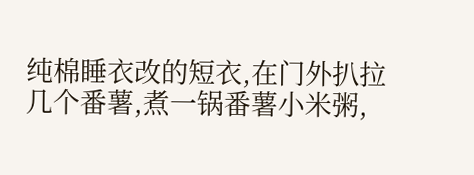纯棉睡衣改的短衣,在门外扒拉几个番薯,煮一锅番薯小米粥,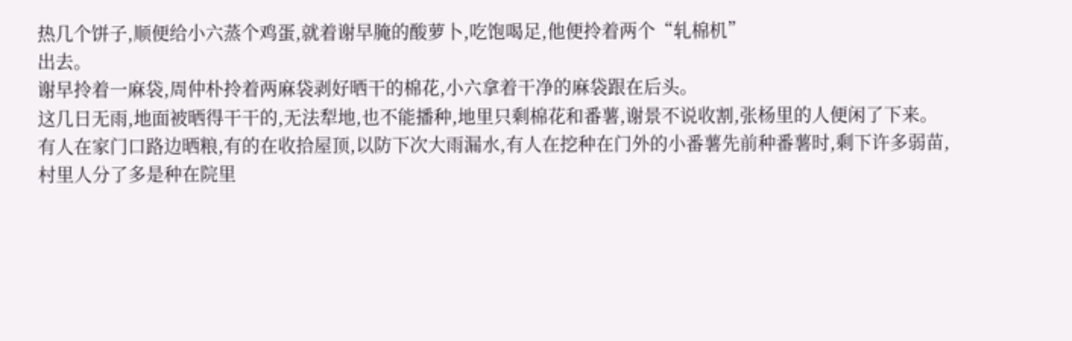热几个饼子,顺便给小六蒸个鸡蛋,就着谢早腌的酸萝卜,吃饱喝足,他便拎着两个“轧棉机”
出去。
谢早拎着一麻袋,周仲朴拎着两麻袋剥好晒干的棉花,小六拿着干净的麻袋跟在后头。
这几日无雨,地面被晒得干干的,无法犁地,也不能播种,地里只剩棉花和番薯,谢景不说收割,张杨里的人便闲了下来。
有人在家门口路边晒粮,有的在收拾屋顶,以防下次大雨漏水,有人在挖种在门外的小番薯先前种番薯时,剩下许多弱苗,村里人分了多是种在院里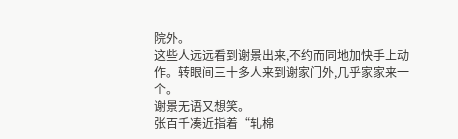院外。
这些人远远看到谢景出来,不约而同地加快手上动作。转眼间三十多人来到谢家门外,几乎家家来一个。
谢景无语又想笑。
张百千凑近指着“轧棉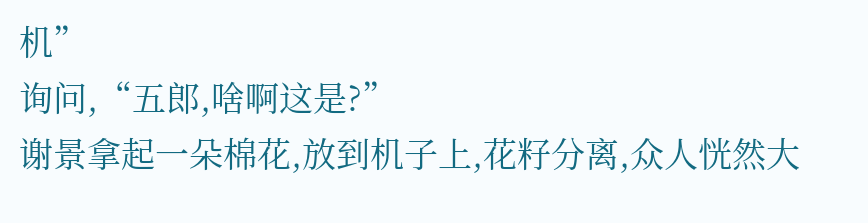机”
询问,“五郎,啥啊这是?”
谢景拿起一朵棉花,放到机子上,花籽分离,众人恍然大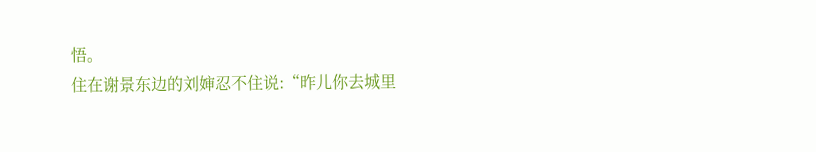悟。
住在谢景东边的刘婶忍不住说:“昨儿你去城里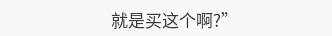就是买这个啊?”